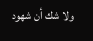ولا شك أن شهود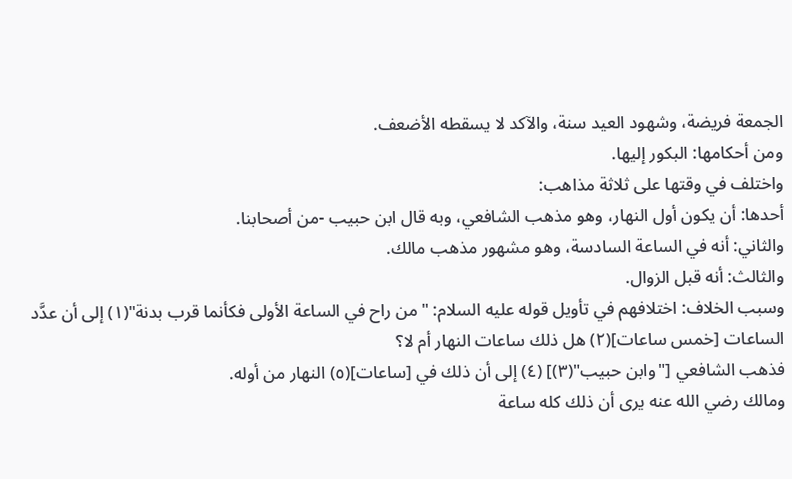الجمعة فريضة، وشهود العيد سنة، والآكد لا يسقطه الأضعف.
ومن أحكامها: البكور إليها.
واختلف في وقتها على ثلاثة مذاهب:
أحدها: أن يكون أول النهار، وهو مذهب الشافعي، وبه قال ابن حبيب -من أصحابنا.
والثاني: أنه في الساعة السادسة، وهو مشهور مذهب مالك.
والثالث: أنه قبل الزوال.
وسبب الخلاف: اختلافهم في تأويل قوله عليه السلام: "من راح في الساعة الأولى فكأنما قرب بدنة"(١) إلى أن عدَّد الساعات [خمس ساعات](٢) هل ذلك ساعات النهار أم لا؟
فذهب الشافعي ["وابن حبيب"(٣)] (٤) إلى أن ذلك في [ساعات](٥) النهار من أوله.
ومالك رضي الله عنه يرى أن ذلك كله ساعة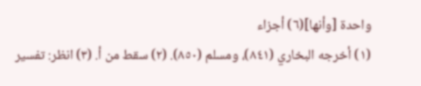واحدة [وأنها](٦) أجزاء
(١) أخرجه البخاري (٨٤١)، ومسلم (٨٥٠). (٢) سقط من أ. (٣) انظر: تفسير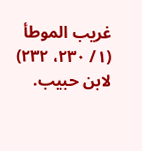غريب الموطأ (١/ ٢٣٠، ٢٣٢) لابن حبيب.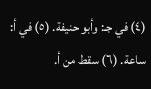(٤) في جـ: وأبو حنيفة. (٥) في أ: ساعة. (٦) سقط من أ.